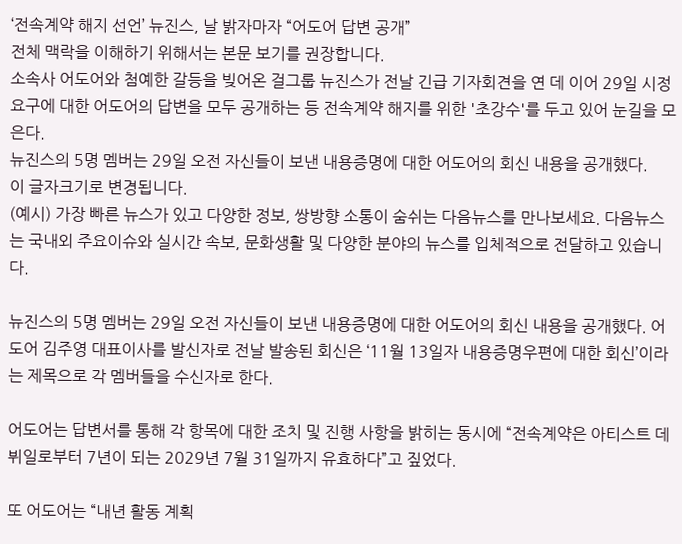‘전속계약 해지 선언’ 뉴진스, 날 밝자마자 “어도어 답변 공개”
전체 맥락을 이해하기 위해서는 본문 보기를 권장합니다.
소속사 어도어와 첨예한 갈등을 빚어온 걸그룹 뉴진스가 전날 긴급 기자회견을 연 데 이어 29일 시정 요구에 대한 어도어의 답변을 모두 공개하는 등 전속계약 해지를 위한 '초강수'를 두고 있어 눈길을 모은다.
뉴진스의 5명 멤버는 29일 오전 자신들이 보낸 내용증명에 대한 어도어의 회신 내용을 공개했다.
이 글자크기로 변경됩니다.
(예시) 가장 빠른 뉴스가 있고 다양한 정보, 쌍방향 소통이 숨쉬는 다음뉴스를 만나보세요. 다음뉴스는 국내외 주요이슈와 실시간 속보, 문화생활 및 다양한 분야의 뉴스를 입체적으로 전달하고 있습니다.

뉴진스의 5명 멤버는 29일 오전 자신들이 보낸 내용증명에 대한 어도어의 회신 내용을 공개했다. 어도어 김주영 대표이사를 발신자로 전날 발송된 회신은 ‘11월 13일자 내용증명우편에 대한 회신’이라는 제목으로 각 멤버들을 수신자로 한다.

어도어는 답변서를 통해 각 항목에 대한 조치 및 진행 사항을 밝히는 동시에 “전속계약은 아티스트 데뷔일로부터 7년이 되는 2029년 7월 31일까지 유효하다”고 짚었다.

또 어도어는 “내년 활동 계획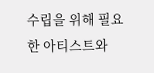수립을 위해 필요한 아티스트와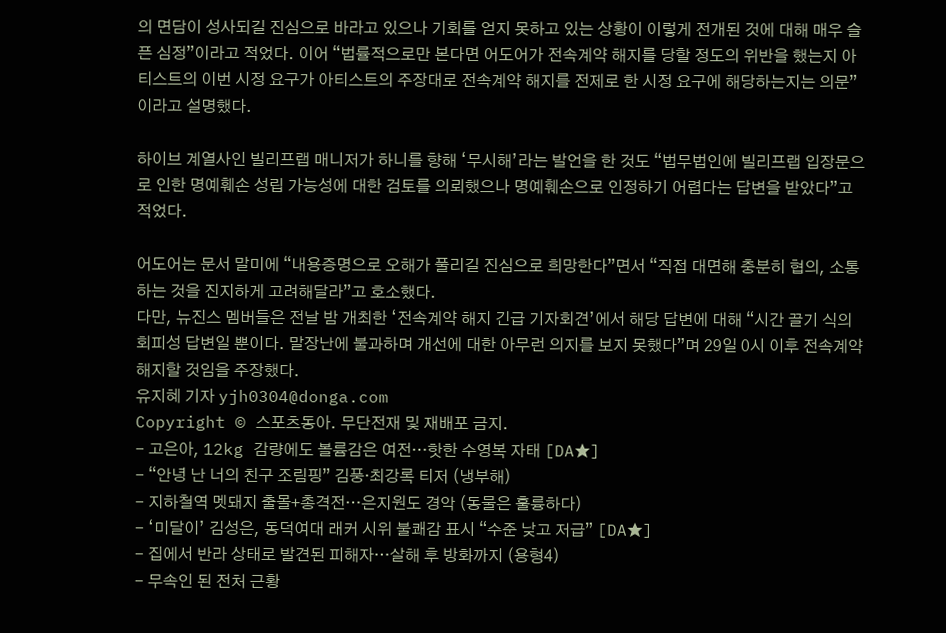의 면담이 성사되길 진심으로 바라고 있으나 기회를 얻지 못하고 있는 상황이 이렇게 전개된 것에 대해 매우 슬픈 심정”이라고 적었다. 이어 “법률적으로만 본다면 어도어가 전속계약 해지를 당할 정도의 위반을 했는지 아티스트의 이번 시정 요구가 아티스트의 주장대로 전속계약 해지를 전제로 한 시정 요구에 해당하는지는 의문”이라고 설명했다.

하이브 계열사인 빌리프랩 매니저가 하니를 향해 ‘무시해’라는 발언을 한 것도 “법무법인에 빌리프랩 입장문으로 인한 명예훼손 성립 가능성에 대한 검토를 의뢰했으나 명예훼손으로 인정하기 어렵다는 답변을 받았다”고 적었다.

어도어는 문서 말미에 “내용증명으로 오해가 풀리길 진심으로 희망한다”면서 “직접 대면해 충분히 협의, 소통하는 것을 진지하게 고려해달라”고 호소했다.
다만, 뉴진스 멤버들은 전날 밤 개최한 ‘전속계약 해지 긴급 기자회견’에서 해당 답변에 대해 “시간 끌기 식의 회피성 답변일 뿐이다. 말장난에 불과하며 개선에 대한 아무런 의지를 보지 못했다”며 29일 0시 이후 전속계약 해지할 것임을 주장했다.
유지혜 기자 yjh0304@donga.com
Copyright © 스포츠동아. 무단전재 및 재배포 금지.
- 고은아, 12kg 감량에도 볼륨감은 여전…핫한 수영복 자태 [DA★]
- “안녕 난 너의 친구 조림핑” 김풍·최강록 티저 (냉부해)
- 지하철역 멧돼지 출몰+총격전…은지원도 경악 (동물은 훌륭하다)
- ‘미달이’ 김성은, 동덕여대 래커 시위 불쾌감 표시 “수준 낮고 저급” [DA★]
- 집에서 반라 상태로 발견된 피해자…살해 후 방화까지 (용형4)
- 무속인 된 전처 근황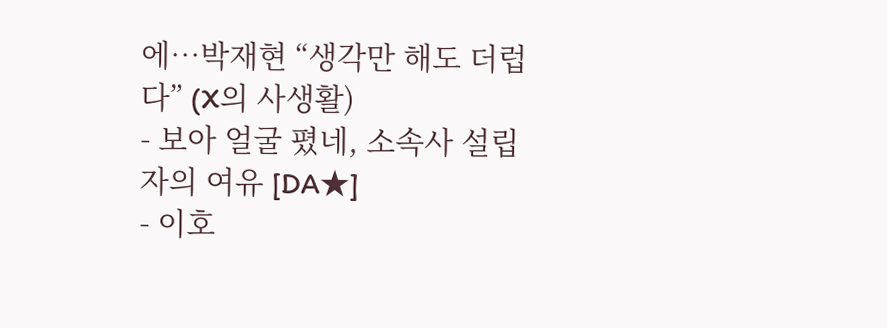에…박재현 “생각만 해도 더럽다” (X의 사생활)
- 보아 얼굴 폈네, 소속사 설립자의 여유 [DA★]
- 이호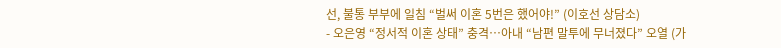선, 불통 부부에 일침 “벌써 이혼 5번은 했어야!” (이호선 상담소)
- 오은영 “정서적 이혼 상태” 충격…아내 “남편 말투에 무너졌다” 오열 (가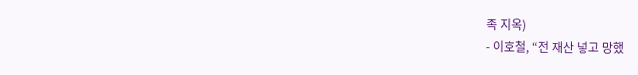족 지옥)
- 이호철, “전 재산 넣고 망했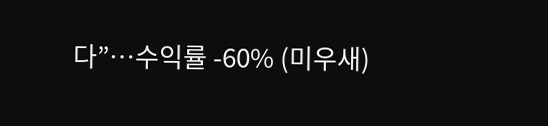다”…수익률 -60% (미우새)